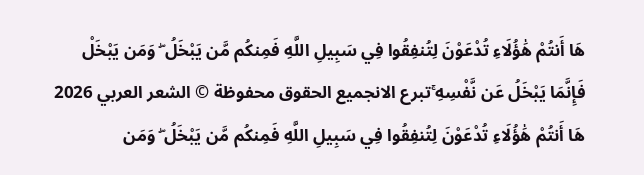هَا أَنتُمْ هَٰؤُلَاءِ تُدْعَوْنَ لِتُنفِقُوا فِي سَبِيلِ اللَّهِ فَمِنكُم مَّن يَبْخَلُ ۖ وَمَن يَبْخَلْ فَإِنَّمَا يَبْخَلُ عَن نَّفْسِهِ ۚتبرع الانجميع الحقوق محفوظة © الشعر العربي 2026
هَا أَنتُمْ هَٰؤُلَاءِ تُدْعَوْنَ لِتُنفِقُوا فِي سَبِيلِ اللَّهِ فَمِنكُم مَّن يَبْخَلُ ۖ وَمَن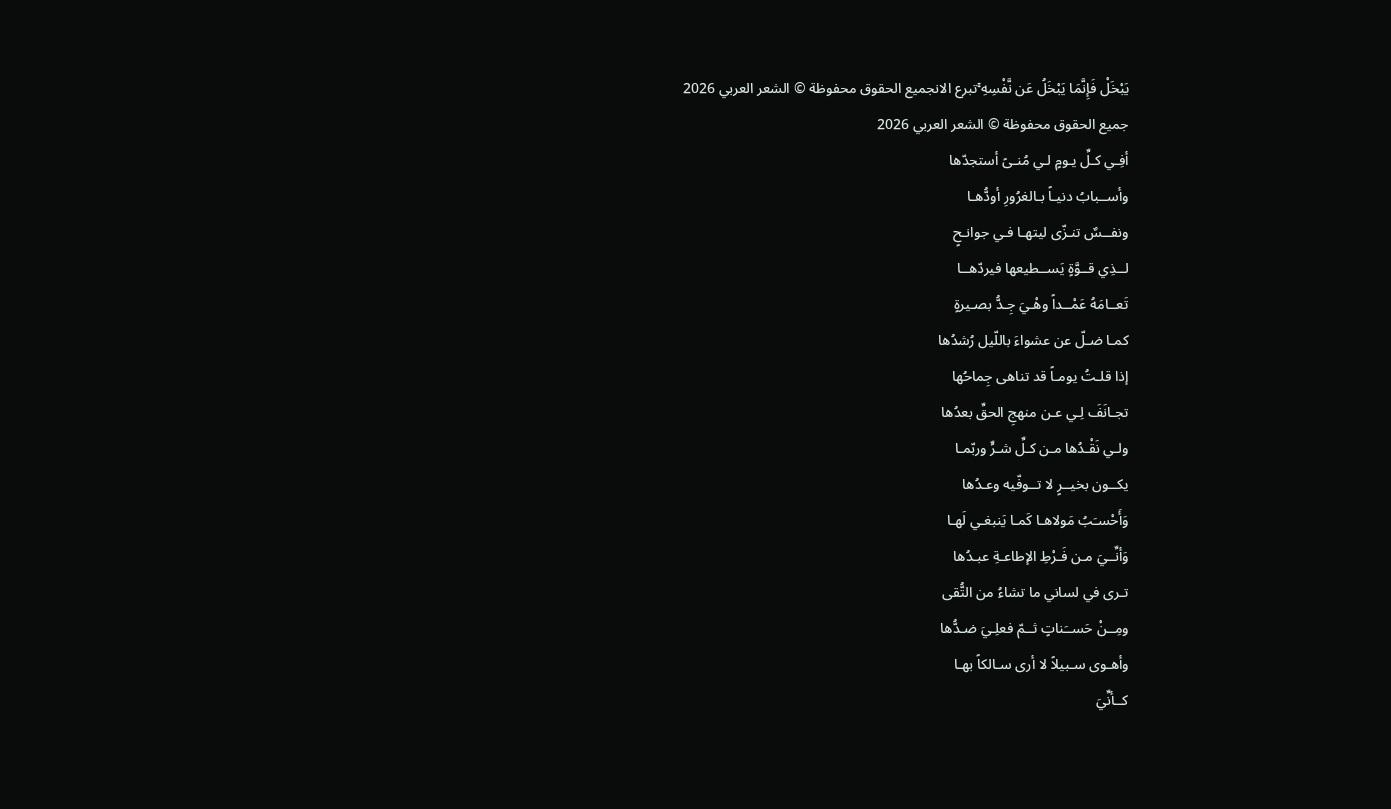يَبْخَلْ فَإِنَّمَا يَبْخَلُ عَن نَّفْسِهِ ۚتبرع الانجميع الحقوق محفوظة © الشعر العربي 2026
جميع الحقوق محفوظة © الشعر العربي 2026
أفِـي كـلِّ يـومٍ لـي مُنـىً أستجدّها
وأســبابُ دنيـاً بـالغرُورِ أودُّهـا
ونفــسٌ تنـزّى ليتهـا فـي جوانـحٍ
لــذِي قــوَّةٍ يَســطيعها فيردّهــا
تَعــامَهُ عَمْــداً وهْـيَ جِـدُّ بصـيرةٍ
كمـا ضـلّ عن عشواءَ باللّيل رُشدُها
إذا قلـتُ يومـاً قد تناهى جِماحُها
تجـانَفَ لِـي عـن منهجِ الحقِّ بعدُها
ولـي نَقْـدُها مـن كـلِّ شـرٍّ وربّمـا
يكــون بخيــرٍ لا تــوفّيه وعـدُها
وَأَحْسـَبُ مَولاهـا كَمـا يَنبغـي لَهـا
وَأنِّــيَ مـن فَـرْطِ الإطاعـةِ عبـدُها
تـرى في لساني ما تشاءُ من التُّقى
ومِــنْ حَســَناتٍ ثــمّ فعلِـيَ ضـدُّها
وأهـوى سـبيلاً لا أرى سـالكاً بهـا
كــأنِّيَ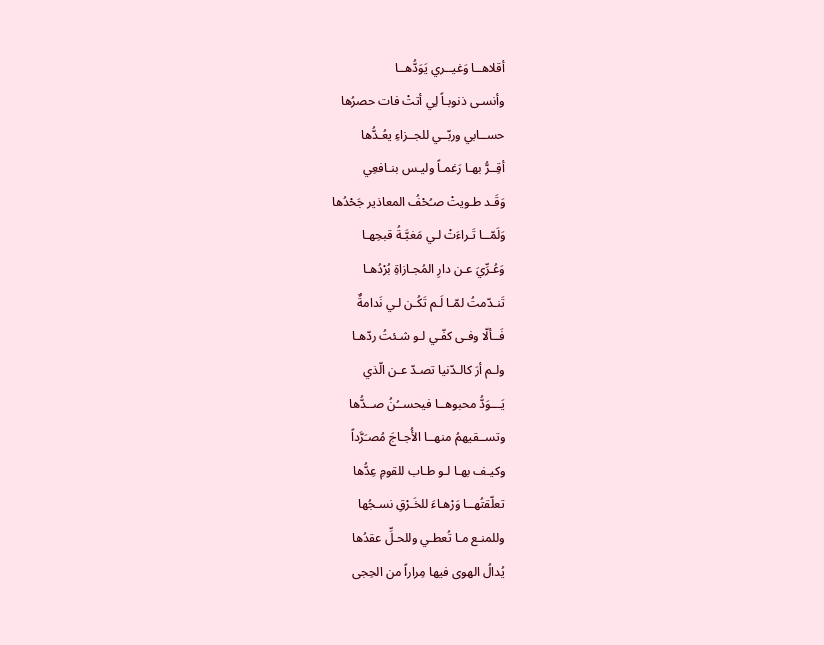أقلاهــا وَغيــري يَوَدُّهــا
وأنسـى ذنوبـاً لِي أتتْ فات حصرُها
حســابي وربّــي للجــزاءِ يعُـدُّها
أقِــرُّ بهـا رَغمـاً وليـس بنـافعِي
وَقَـد طـويتْ صـُحْفُ المعاذير جَحْدُها
وَلَمّــا تَـراءَتْ لـي مَغبَّـةُ قبحِهـا
وَعُـرِّيَ عـن دارِ المُجـازاةِ بُرْدُهـا
تَنـدّمتُ لمّـا لَـم تَكُـن لـي نَدامةٌ
فَــألّا وفـى كفّـي لـو شـئتُ ردّهـا
ولـم أرَ كالـدّنيا تصـدّ عـن الّذي
يَـــوَدُّ محبوهــا فيحســُنُ صــدُّها
وتســقيهمُ منهــا الأُجـاجَ مُصـَرَّداً
وكيـف بهـا لـو طـاب للقومِ عِدُّها
تعلّقتُهــا وَرْهـاءَ للخَـرْقِ نسـجُها
وللمنـع مـا تُعطـي وللحـلِّ عقدُها
يُدالُ الهوى فيها مِراراً من الحِجى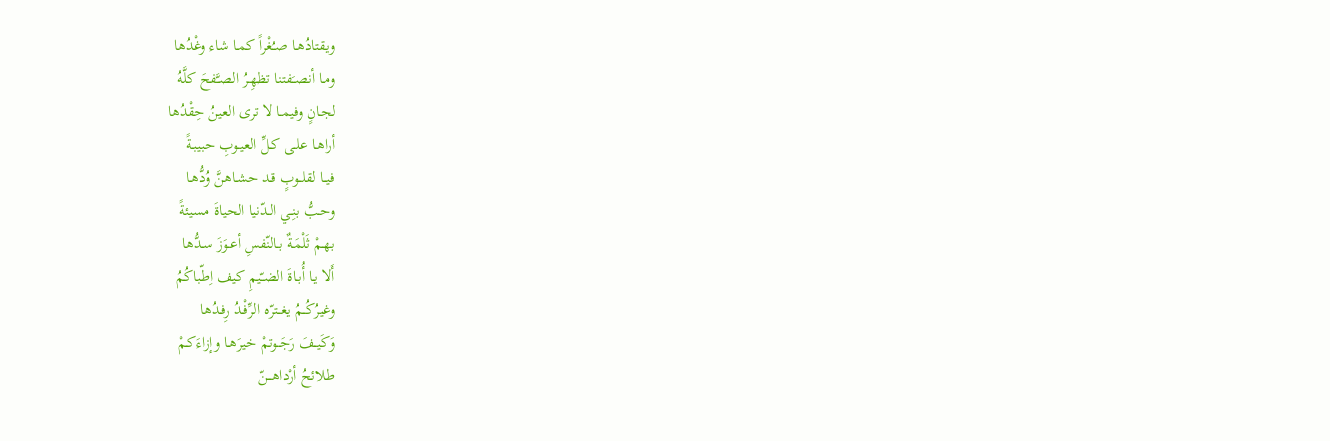ويقتادُهـا صـُغْراً كمـا شاء وغْدُها
ومـا أنصـَفتنا تظهِـرُ الصـَّفحَ كلَّهُ
لجـانٍ وفيمـا لا ترى العينُ حِقْدُها
أراهـا علـى كـلِّ العيـوبِ حبيبـةً
فيــا لقلــوبٍ قـد حشـاهنَّ وُدُّهـا
وحـبُّ بنِـي الـدّنيا الحياةَ مسيئةً
بهـمْ ثَلْمَـةٌ بـالنّفسِ أعـوَزَ سـدُّها
أَلا يـا أُبـاةَ الضـّيمِ كيف اِطّباكُمُ
وغيرُكُــمُ يغــترّه الرِّفْـدُ رِفـدُها
وَكَيــفَ رَجَــوتمْ خيرَهـا وإزاءَكـمْ
طلائحُ أرْداهـــنّ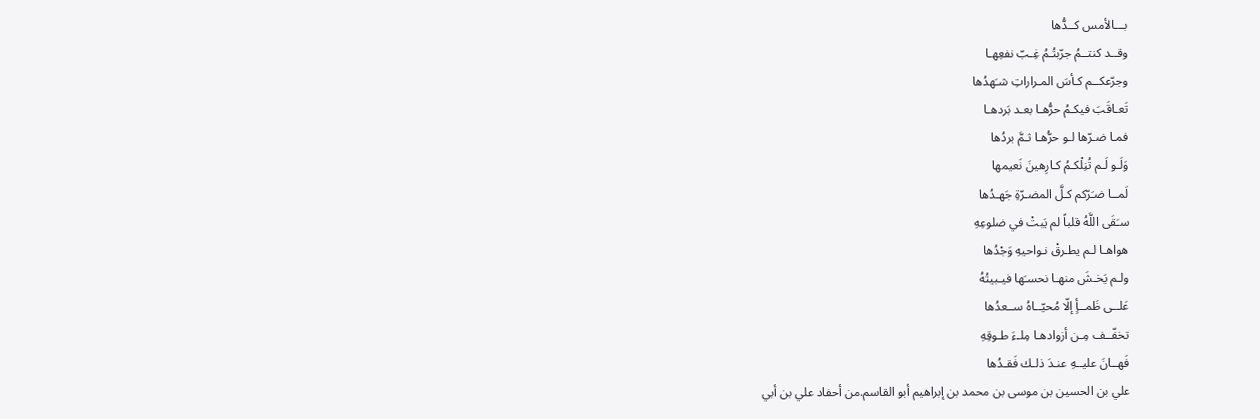بـــالأمس كــدُّها
وقــد كنتــمُ جرّبتُـمُ غِـبّ نفعِهـا
وجرّعكــم كـأسَ المـراراتِ شـَهدُها
تَعـاقَبَ فيكـمُ حرُّهـا بعـد بَردهـا
فمـا ضـرّها لـو حرُّهـا ثـمَّ بردُها
وَلَـو لَـم تُنِلْكـمُ كـارِهينَ نَعيمها
لَمــا ضـَرّكم كـلَّ المضـرّةِ جَهـدُها
سـَقَى اللَّهُ قلباً لم يَبتْ في ضلوعِهِ
هواهـا لـم يطـرقْ نـواحيهِ وَجْدُها
ولـم يَخـشَ منهـا نحسـَها فيـبيتُهُ
عَلــى ظَمــأٍ إلّا مُحيّــاهُ ســعدُها
تخفّــف مِـن أزوادهـا مِلـءَ طـوقِهِ
فَهــانَ عليــهِ عنـدَ ذلـك فَقـدُها
علي بن الحسين بن موسى بن محمد بن إبراهيم أبو القاسم.من أحفاد علي بن أبي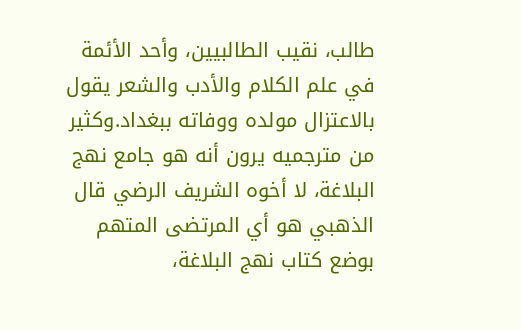طالب، نقيب الطالبيين، وأحد الأئمة في علم الكلام والأدب والشعر يقول بالاعتزال مولده ووفاته ببغداد.وكثير من مترجميه يرون أنه هو جامع نهج البلاغة، لا أخوه الشريف الرضي قال الذهبي هو أي المرتضى المتهم بوضع كتاب نهج البلاغة،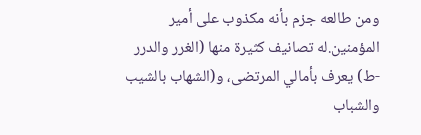ومن طالعه جزم بأنه مكذوب على أمير المؤمنين.له تصانيف كثيرة منها (الغرر والدرر -ط) يعرف بأمالي المرتضى، و(الشهاب بالشيب والشباب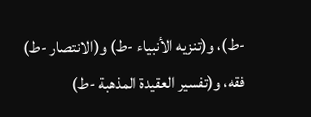-ط)، و(تنزيه الأنبياء -ط) و(الانتصار -ط) فقه، و(تفسير العقيدة المذهبة -ط)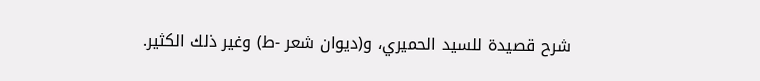شرح قصيدة للسيد الحميري، و(ديوان شعر -ط) وغير ذلك الكثير.